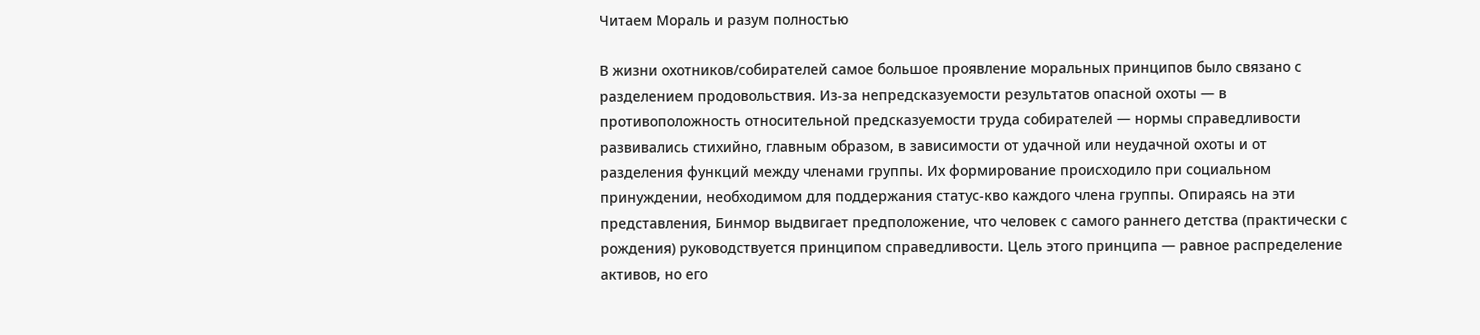Читаем Мораль и разум полностью

В жизни охотников/собирателей самое большое проявление моральных принципов было связано с разделением продовольствия. Из-за непредсказуемости результатов опасной охоты — в противоположность относительной предсказуемости труда собирателей — нормы справедливости развивались стихийно, главным образом, в зависимости от удачной или неудачной охоты и от разделения функций между членами группы. Их формирование происходило при социальном принуждении, необходимом для поддержания статус-кво каждого члена группы. Опираясь на эти представления, Бинмор выдвигает предположение, что человек с самого раннего детства (практически с рождения) руководствуется принципом справедливости. Цель этого принципа — равное распределение активов, но его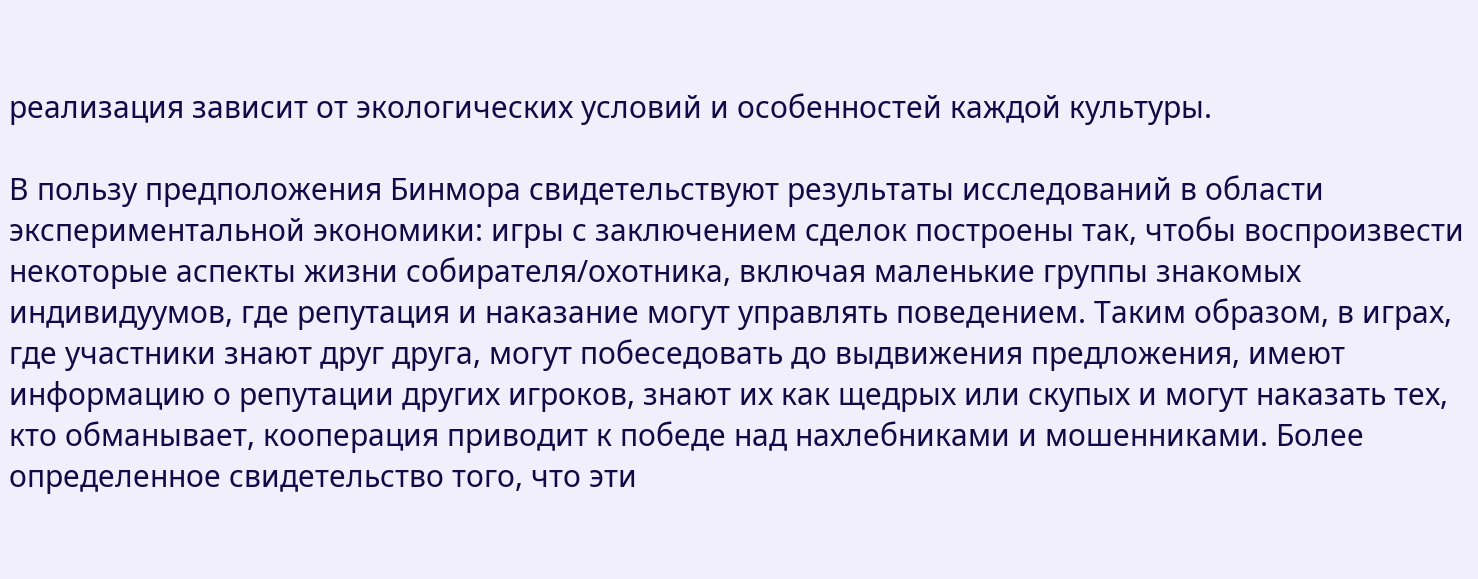реализация зависит от экологических условий и особенностей каждой культуры.

В пользу предположения Бинмора свидетельствуют результаты исследований в области экспериментальной экономики: игры с заключением сделок построены так, чтобы воспроизвести некоторые аспекты жизни собирателя/охотника, включая маленькие группы знакомых индивидуумов, где репутация и наказание могут управлять поведением. Таким образом, в играх, где участники знают друг друга, могут побеседовать до выдвижения предложения, имеют информацию о репутации других игроков, знают их как щедрых или скупых и могут наказать тех, кто обманывает, кооперация приводит к победе над нахлебниками и мошенниками. Более определенное свидетельство того, что эти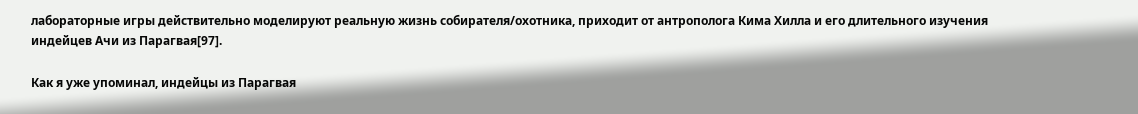лабораторные игры действительно моделируют реальную жизнь собирателя/охотника, приходит от антрополога Кима Хилла и его длительного изучения индейцев Ачи из Парагвая[97].

Как я уже упоминал, индейцы из Парагвая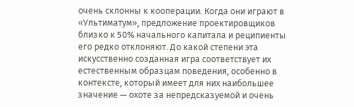очень склонны к кооперации. Когда они играют в «Ультиматум», предложение проектировщиков близко к 50% начального капитала и реципиенты его редко отклоняют. До какой степени эта искусственно созданная игра соответствует их естественным образцам поведения, особенно в контексте, который имеет для них наибольшее значение — охоте за непредсказуемой и очень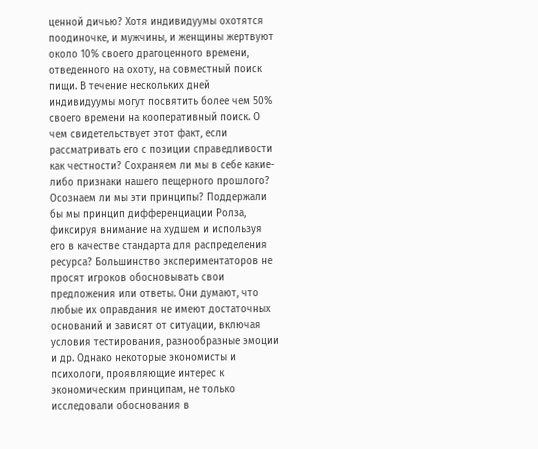ценной дичью? Хотя индивидуумы охотятся поодиночке, и мужчины, и женщины жертвуют около 10% своего драгоценного времени, отведенного на охоту, на совместный поиск пищи. В течение нескольких дней индивидуумы могут посвятить более чем 50% своего времени на кооперативный поиск. О чем свидетельствует этот факт, если рассматривать его с позиции справедливости как честности? Сохраняем ли мы в себе какие-либо признаки нашего пещерного прошлого? Осознаем ли мы эти принципы? Поддержали бы мы принцип дифференциации Ролза, фиксируя внимание на худшем и используя его в качестве стандарта для распределения ресурса? Большинство экспериментаторов не просят игроков обосновывать свои предложения или ответы. Они думают, что любые их оправдания не имеют достаточных оснований и зависят от ситуации, включая условия тестирования, разнообразные эмоции и др. Однако некоторые экономисты и психологи, проявляющие интерес к экономическим принципам, не только исследовали обоснования в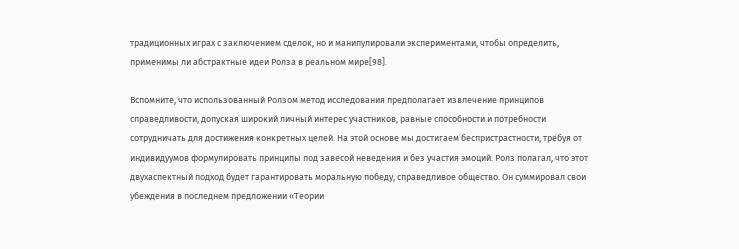традиционных играх с заключением сделок, но и манипулировали экспериментами, чтобы определить, применимы ли абстрактные идеи Ролза в реальном мире[98].

Вспомните, что использованный Ролзом метод исследования предполагает извлечение принципов справедливости, допуская широкий личный интерес участников, равные способности и потребности сотрудничать для достижения конкретных целей. На этой основе мы достигаем беспристрастности, требуя от индивидуумов формулировать принципы под завесой неведения и без участия эмоций. Ролз полагал, что этот двухаспектный подход будет гарантировать моральную победу, справедливое общество. Он суммировал свои убеждения в последнем предложении «Теории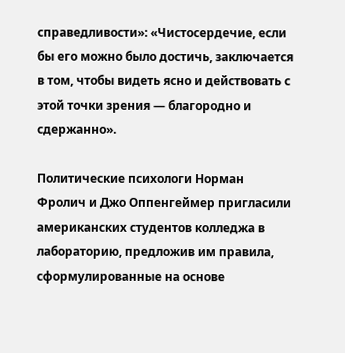справедливости»: «Чистосердечие, если бы его можно было достичь, заключается в том, чтобы видеть ясно и действовать с этой точки зрения — благородно и сдержанно».

Политические психологи Норман Фролич и Джо Оппенгеймер пригласили американских студентов колледжа в лабораторию, предложив им правила, сформулированные на основе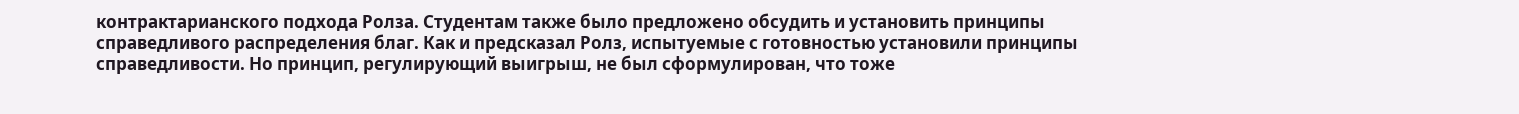контрактарианского подхода Ролза. Студентам также было предложено обсудить и установить принципы справедливого распределения благ. Как и предсказал Ролз, испытуемые с готовностью установили принципы справедливости. Но принцип, регулирующий выигрыш, не был сформулирован, что тоже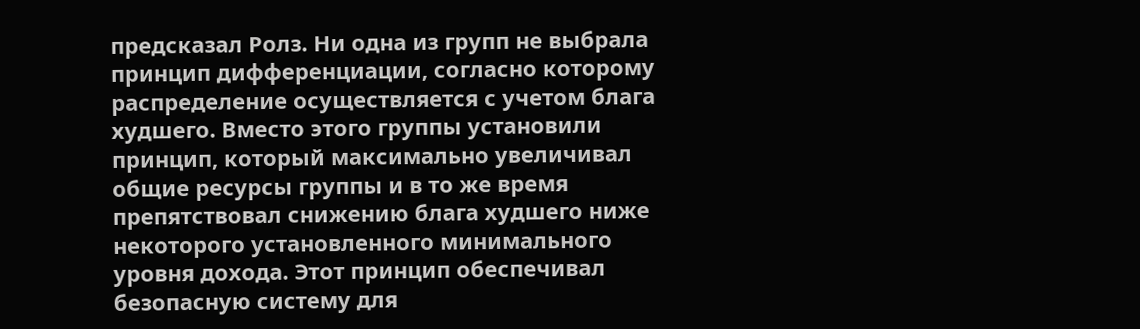предсказал Ролз. Ни одна из групп не выбрала принцип дифференциации, согласно которому распределение осуществляется с учетом блага худшего. Вместо этого группы установили принцип, который максимально увеличивал общие ресурсы группы и в то же время препятствовал снижению блага худшего ниже некоторого установленного минимального уровня дохода. Этот принцип обеспечивал безопасную систему для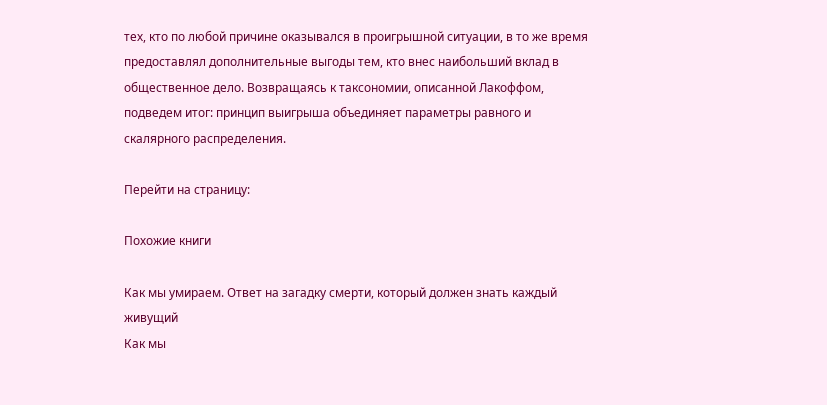тех, кто по любой причине оказывался в проигрышной ситуации, в то же время предоставлял дополнительные выгоды тем, кто внес наибольший вклад в общественное дело. Возвращаясь к таксономии, описанной Лакоффом, подведем итог: принцип выигрыша объединяет параметры равного и скалярного распределения.

Перейти на страницу:

Похожие книги

Как мы умираем. Ответ на загадку смерти, который должен знать каждый живущий
Как мы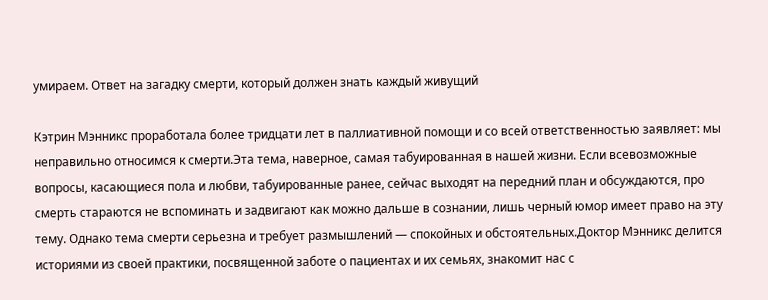умираем. Ответ на загадку смерти, который должен знать каждый живущий

Кэтрин Мэнникс проработала более тридцати лет в паллиативной помощи и со всей ответственностью заявляет: мы неправильно относимся к смерти.Эта тема, наверное, самая табуированная в нашей жизни. Если всевозможные вопросы, касающиеся пола и любви, табуированные ранее, сейчас выходят на передний план и обсуждаются, про смерть стараются не вспоминать и задвигают как можно дальше в сознании, лишь черный юмор имеет право на эту тему. Однако тема смерти серьезна и требует размышлений — спокойных и обстоятельных.Доктор Мэнникс делится историями из своей практики, посвященной заботе о пациентах и их семьях, знакомит нас с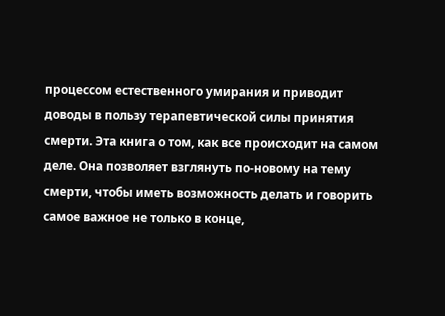процессом естественного умирания и приводит доводы в пользу терапевтической силы принятия смерти. Эта книга о том, как все происходит на самом деле. Она позволяет взглянуть по-новому на тему смерти, чтобы иметь возможность делать и говорить самое важное не только в конце,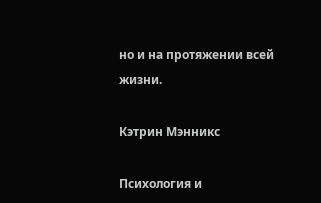но и на протяжении всей жизни.

Кэтрин Мэнникс

Психология и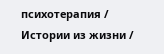психотерапия / Истории из жизни /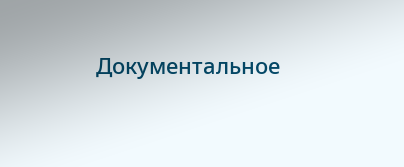Документальное